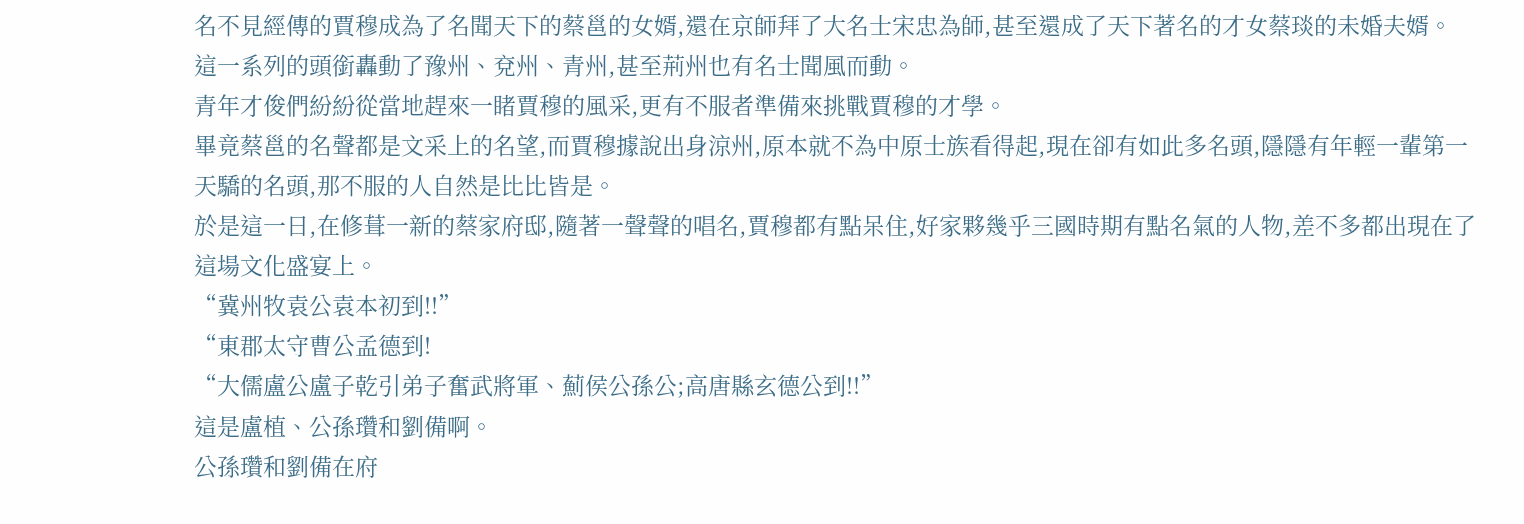名不見經傳的賈穆成為了名聞天下的蔡邕的女婿,還在京師拜了大名士宋忠為師,甚至還成了天下著名的才女蔡琰的未婚夫婿。
這一系列的頭銜轟動了豫州、兗州、青州,甚至荊州也有名士聞風而動。
青年才俊們紛紛從當地趕來一睹賈穆的風采,更有不服者準備來挑戰賈穆的才學。
畢竟蔡邕的名聲都是文采上的名望,而賈穆據說出身涼州,原本就不為中原士族看得起,現在卻有如此多名頭,隱隱有年輕一輩第一天驕的名頭,那不服的人自然是比比皆是。
於是這一日,在修葺一新的蔡家府邸,隨著一聲聲的唱名,賈穆都有點呆住,好家夥幾乎三國時期有點名氣的人物,差不多都出現在了這場文化盛宴上。
“冀州牧袁公袁本初到!!”
“東郡太守曹公孟德到!
“大儒盧公盧子乾引弟子奮武將軍、薊侯公孫公;高唐縣玄德公到!!”
這是盧植、公孫瓚和劉備啊。
公孫瓚和劉備在府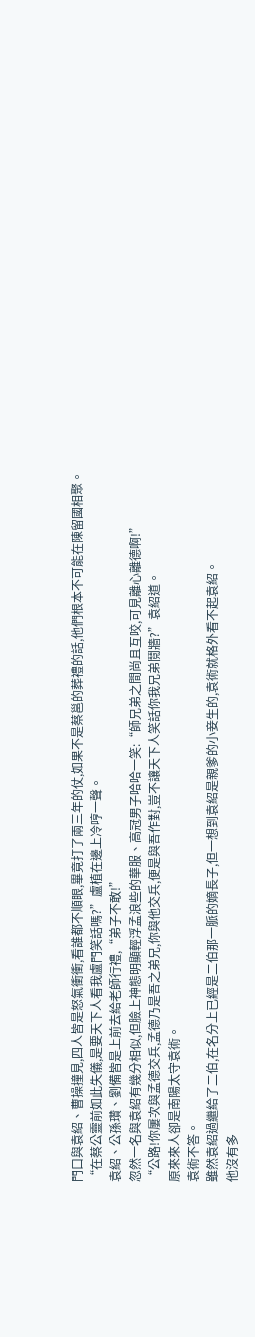門口與袁紹、曹操撞見,四人皆是怒氣衝衝,看誰都不順眼,畢竟打了兩三年的仗,如果不是蔡邕的葬禮的話,他們根本不可能在陳留國相聚。
“在蔡公靈前如此失儀,是要天下人看我盧門笑話嗎?”盧植在邊上冷哼一聲。
袁紹、公孫瓚、劉備皆是上前去給老師行禮,“弟子不敢!”
忽然一名與袁紹有幾分相似,但臉上神態明顯輕浮孟浪些的華服、高冠男子哈哈一笑:“師兄弟之間尚且互咬,可見離心離德啊!”
“公路!你屢次與孟德交兵,孟德乃是吾之弟兄,你與他交兵,便是與吾作對,豈不讓天下人笑話你我兄弟鬩牆?”袁紹道。
原來來人卻是南陽太守袁術。
袁術不答。
雖然袁紹過繼給了二伯,在名分上已經是二伯那一脈的嫡長子,但一想到袁紹是親爹的小妾生的,袁術就格外看不起袁紹。
他沒有多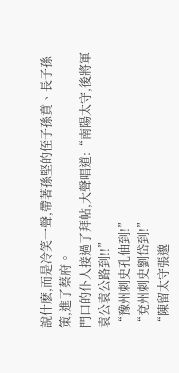說什麽,而是冷笑一聲,帶著孫堅的侄子孫賁、長子孫策,進了蔡府。
門口的仆人接過了拜帖,大聲唱道:“南陽太守,後將軍袁公袁公路到!!”
“豫州刺史孔伷到!”
“兗州刺史劉岱到!”
“陳留太守張邈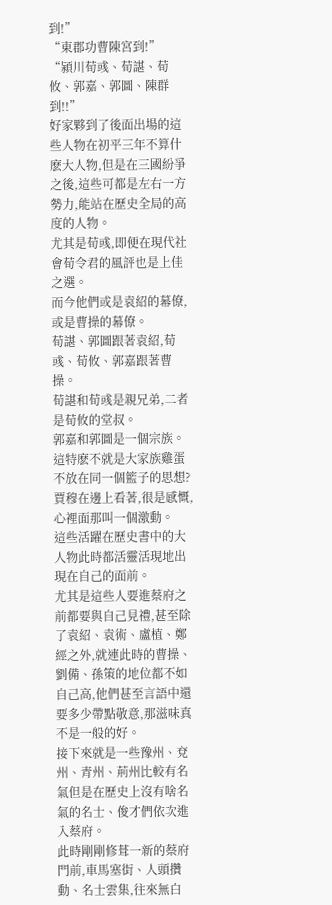到!”
“東郡功曹陳宮到!”
“潁川荀彧、荀諶、荀攸、郭嘉、郭圖、陳群到!!”
好家夥到了後面出場的這些人物在初平三年不算什麽大人物,但是在三國紛爭之後,這些可都是左右一方勢力,能站在歷史全局的高度的人物。
尤其是荀彧,即便在現代社會荀令君的風評也是上佳之選。
而今他們或是袁紹的幕僚,或是曹操的幕僚。
荀諶、郭圖跟著袁紹,荀彧、荀攸、郭嘉跟著曹操。
荀諶和荀彧是親兄弟,二者是荀攸的堂叔。
郭嘉和郭圖是一個宗族。
這特麽不就是大家族雞蛋不放在同一個籃子的思想?
賈穆在邊上看著,很是感慨,心裡面那叫一個激動。
這些活躍在歷史書中的大人物此時都活靈活現地出現在自己的面前。
尤其是這些人要進蔡府之前都要與自己見禮,甚至除了袁紹、袁術、盧植、鄭經之外,就連此時的曹操、劉備、孫策的地位都不如自己高,他們甚至言語中還要多少帶點敬意,那滋味真不是一般的好。
接下來就是一些豫州、兗州、青州、荊州比較有名氣但是在歷史上沒有啥名氣的名士、俊才們依次進入蔡府。
此時剛剛修葺一新的蔡府門前,車馬塞街、人頭攢動、名士雲集,往來無白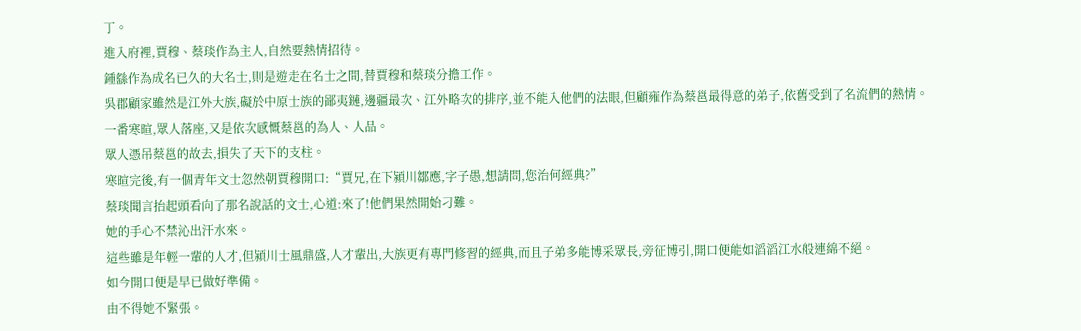丁。
進入府裡,賈穆、蔡琰作為主人,自然要熱情招待。
鍾繇作為成名已久的大名士,則是遊走在名士之間,替賈穆和蔡琰分擔工作。
吳郡顧家雖然是江外大族,礙於中原士族的鄙夷鏈,邊疆最次、江外略次的排序,並不能入他們的法眼,但顧雍作為蔡邕最得意的弟子,依舊受到了名流們的熱情。
一番寒暄,眾人落座,又是依次感慨蔡邕的為人、人品。
眾人憑吊蔡邕的故去,損失了天下的支柱。
寒暄完後,有一個青年文士忽然朝賈穆開口:“賈兄,在下潁川鄒應,字子愚,想請問,您治何經典?”
蔡琰聞言抬起頭看向了那名說話的文士,心道:來了!他們果然開始刁難。
她的手心不禁沁出汗水來。
這些雖是年輕一輩的人才,但潁川士風鼎盛,人才輩出,大族更有專門修習的經典,而且子弟多能博采眾長,旁征博引,開口便能如滔滔江水般連綿不絕。
如今開口便是早已做好準備。
由不得她不緊張。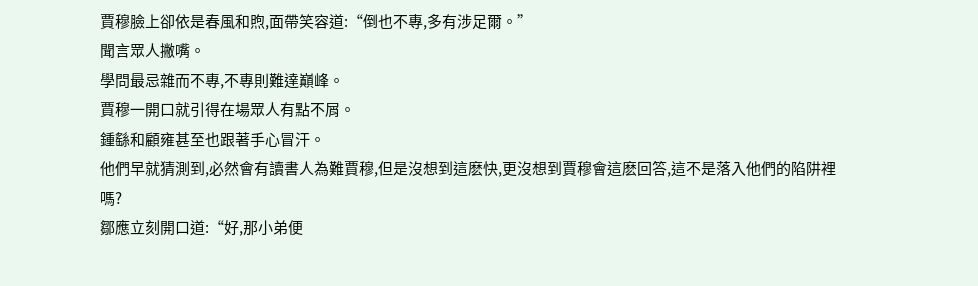賈穆臉上卻依是春風和煦,面帶笑容道:“倒也不專,多有涉足爾。”
聞言眾人撇嘴。
學問最忌雜而不專,不專則難達巔峰。
賈穆一開口就引得在場眾人有點不屑。
鍾繇和顧雍甚至也跟著手心冒汗。
他們早就猜測到,必然會有讀書人為難賈穆,但是沒想到這麽快,更沒想到賈穆會這麽回答,這不是落入他們的陷阱裡嗎?
鄒應立刻開口道:“好,那小弟便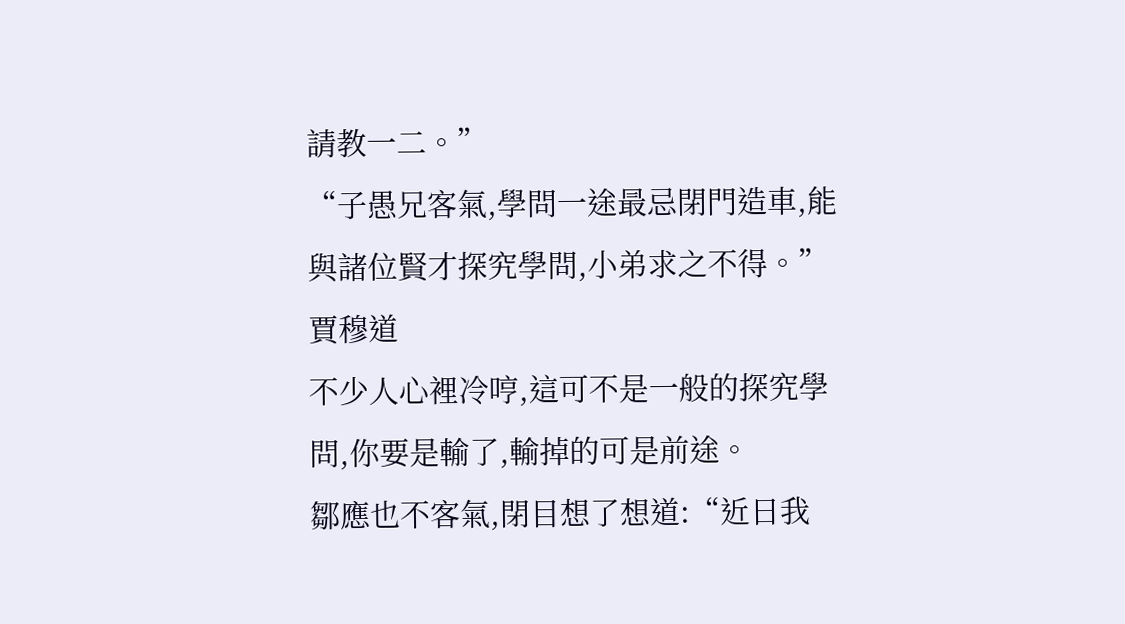請教一二。”
“子愚兄客氣,學問一途最忌閉門造車,能與諸位賢才探究學問,小弟求之不得。”賈穆道
不少人心裡冷哼,這可不是一般的探究學問,你要是輸了,輸掉的可是前途。
鄒應也不客氣,閉目想了想道:“近日我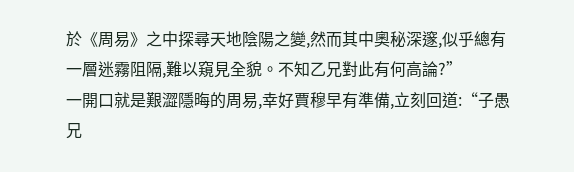於《周易》之中探尋天地陰陽之變,然而其中奧秘深邃,似乎總有一層迷霧阻隔,難以窺見全貌。不知乙兄對此有何高論?”
一開口就是艱澀隱晦的周易,幸好賈穆早有準備,立刻回道:“子愚兄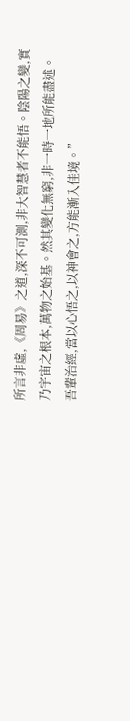所言非虛,《周易》之道,深不可測,非大智慧者不能悟。陰陽之變,實乃宇宙之根本,萬物之始基。然其變化無窮,非一時一地所能盡述。吾輩治經,當以心悟之,以神會之,方能漸入佳境。”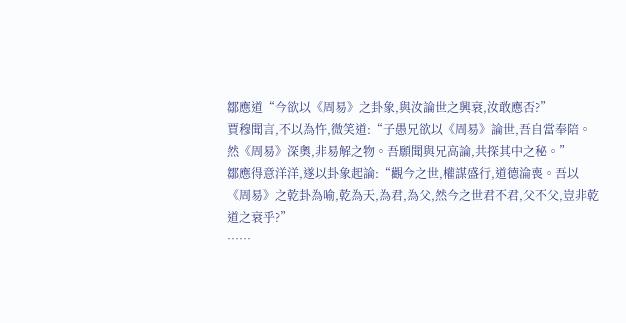鄒應道“今欲以《周易》之卦象,與汝論世之興衰,汝敢應否?”
賈穆聞言,不以為忤,微笑道:“子愚兄欲以《周易》論世,吾自當奉陪。然《周易》深奧,非易解之物。吾願聞與兄高論,共探其中之秘。”
鄒應得意洋洋,遂以卦象起論:“觀今之世,權謀盛行,道德淪喪。吾以《周易》之乾卦為喻,乾為天,為君,為父,然今之世君不君,父不父,豈非乾道之衰乎?”
……